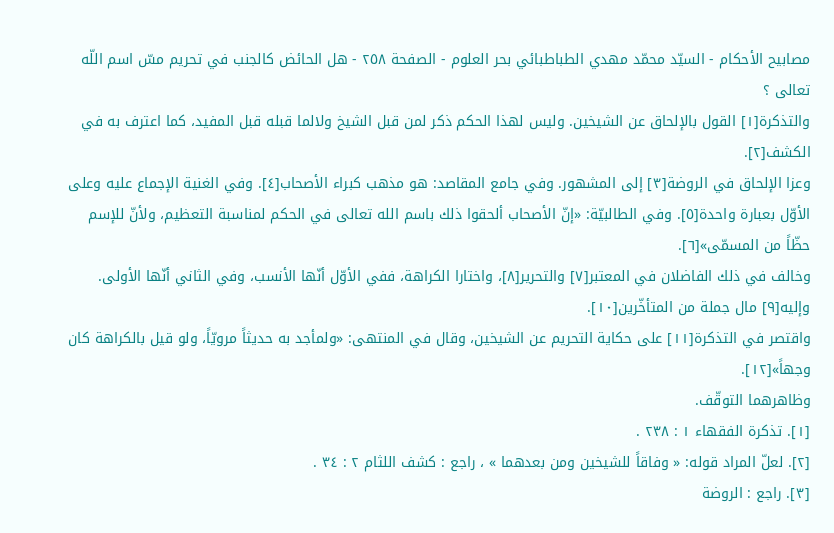مصابيح الأحكام - السيّد محمّد مهدي الطباطبائي بحر العلوم - الصفحة ٢٥٨ - هل الحائض كالجنب في تحريم مسّ اسم اللّه تعالى ؟
والتذكرة[١] القول بالإلحاق عن الشيخين. وليس لهذا الحكم ذكر لمن قبل الشيخ ولالما قبله قبل المفيد، كما اعترف به في الكشف[٢].
وعزا الإلحاق في الروضة[٣] إلى المشهور. وفي جامع المقاصد: هو مذهب كبراء الأصحاب[٤]. وفي الغنية الإجماع عليه وعلى الأوّل بعبارة واحدة[٥]. وفي الطالبيّة: «إنّ الأصحاب ألحقوا ذلك باسم الله تعالى في الحكم لمناسبة التعظيم، ولأنّ للإسم حظّاً من المسمّى»[٦].
وخالف في ذلك الفاضلان في المعتبر[٧] والتحرير[٨]، واختارا الكراهة، ففي الأوّل أنّها الأنسب، وفي الثاني أنّها الأولى.
وإليه[٩] مال جملة من المتأخّرين[١٠].
واقتصر في التذكرة[١١] على حكاية التحريم عن الشيخين، وقال في المنتهى: «ولمأجد به حديثاً مرويّاً، ولو قيل بالكراهة كان وجهاً»[١٢].
وظاهرهما التوقّف.
[١]. تذكرة الفقهاء ١ : ٢٣٨ .
[٢]. لعلّ المراد قوله: « وفاقاً للشيخين ومن بعدهما » ، راجع : كشف اللثام ٢ : ٣٤ .
[٣]. راجع : الروضة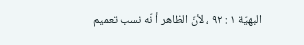البهيّة ١ : ٩٢ ، لأنّ الظاهر أ نّه نسب تعميم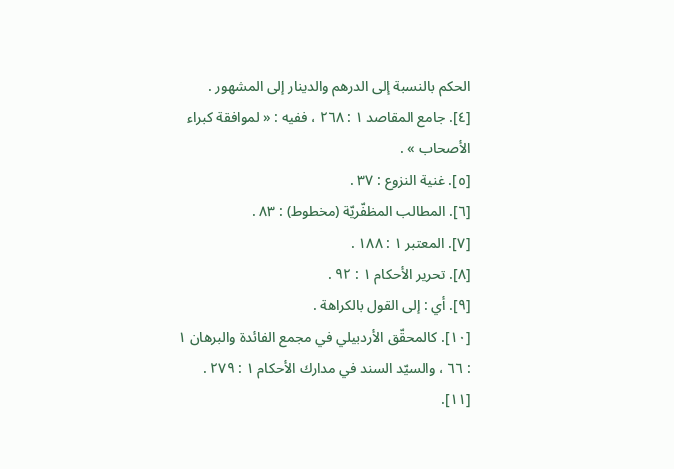الحكم بالنسبة إلى الدرهم والدينار إلى المشهور .
[٤]. جامع المقاصد ١ : ٢٦٨ ، ففيه : « لموافقة كبراء الأصحاب » .
[٥]. غنية النزوع : ٣٧ .
[٦]. المطالب المظفّريّة (مخطوط) : ٨٣ .
[٧]. المعتبر ١ : ١٨٨ .
[٨]. تحرير الأحكام ١ : ٩٢ .
[٩]. أي : إلى القول بالكراهة .
[١٠]. كالمحقّق الأردبيلي في مجمع الفائدة والبرهان ١ : ٦٦ ، والسيّد السند في مدارك الأحكام ١ : ٢٧٩ .
[١١].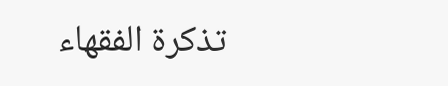تذكرة الفقهاء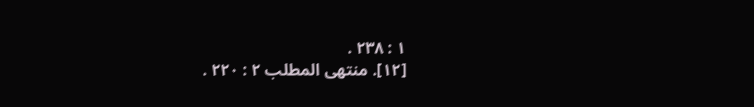١ : ٢٣٨ .
[١٢]. منتهى المطلب ٢ : ٢٢٠ .